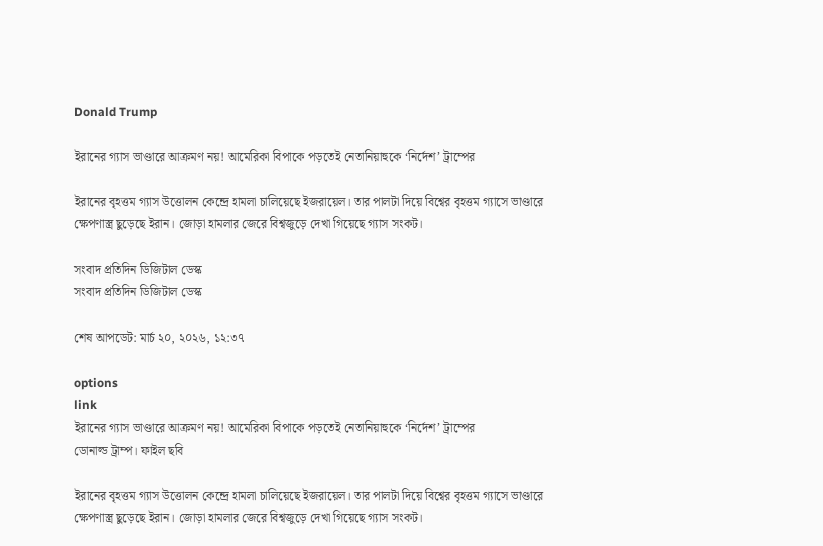Donald Trump

ইরানের গ্যাস ভাণ্ডারে আক্রমণ নয়! আমেরিকা বিপাকে পড়তেই নেতানিয়াহুকে ‘নির্দেশ’ ট্রাম্পের

ইরানের বৃহত্তম গ্যাস উত্তোলন কেন্দ্রে হামলা চালিয়েছে ইজরায়েল। তার পালটা দিয়ে বিশ্বের বৃহত্তম গ্যাসে ভাণ্ডারে ক্ষেপণাস্ত্র ছুড়েছে ইরান। জোড়া হামলার জেরে বিশ্বজুড়ে দেখা গিয়েছে গ্যাস সংকট।

সংবাদ প্রতিদিন ডিজিটাল ডেস্ক
সংবাদ প্রতিদিন ডিজিটাল ডেস্ক

শেষ আপডেট: মার্চ ২০, ২০২৬, ১২:৩৭

options
link
ইরানের গ্যাস ভাণ্ডারে আক্রমণ নয়! আমেরিকা বিপাকে পড়তেই নেতানিয়াহুকে ‘নির্দেশ’ ট্রাম্পের
ডোনাল্ড ট্রাম্প। ফাইল ছবি

ইরানের বৃহত্তম গ্যাস উত্তোলন কেন্দ্রে হামলা চালিয়েছে ইজরায়েল। তার পালটা দিয়ে বিশ্বের বৃহত্তম গ্যাসে ভাণ্ডারে ক্ষেপণাস্ত্র ছুড়েছে ইরান। জোড়া হামলার জেরে বিশ্বজুড়ে দেখা গিয়েছে গ্যাস সংকট।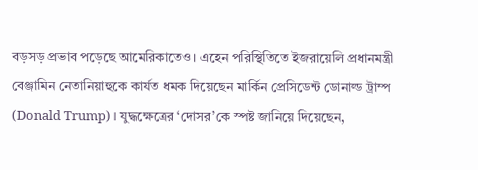বড়সড় প্রভাব পড়েছে আমেরিকাতেও। এহেন পরিস্থিতিতে ইজরায়েলি প্রধানমন্ত্রী বেঞ্জামিন নেতানিয়াহুকে কার্যত ধমক দিয়েছেন মার্কিন প্রেসিডেন্ট ডোনাল্ড ট্রাম্প (Donald Trump)। যুদ্ধক্ষেত্রের ‘দোসর’কে স্পষ্ট জানিয়ে দিয়েছেন,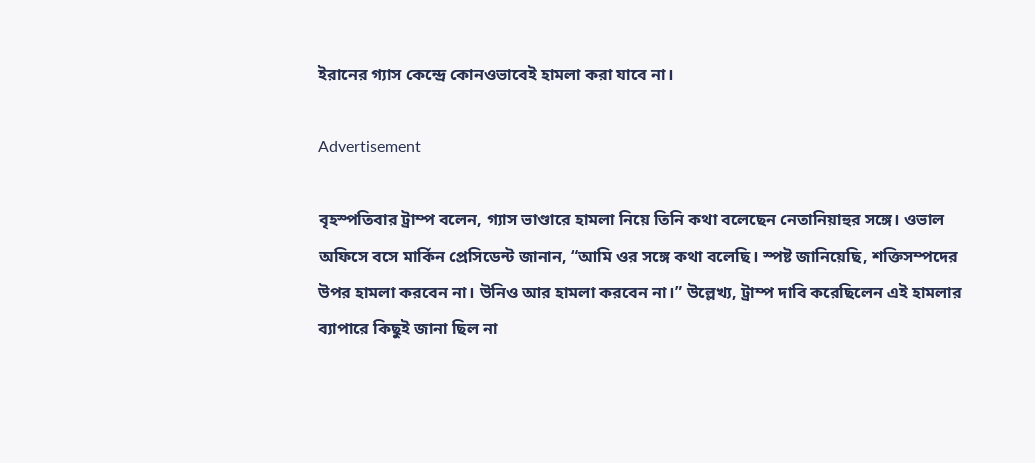ইরানের গ্যাস কেন্দ্রে কোনওভাবেই হামলা করা যাবে না।

Advertisement

বৃহস্পতিবার ট্রাম্প বলেন, গ্যাস ভাণ্ডারে হামলা নিয়ে তিনি কথা বলেছেন নেতানিয়াহুর সঙ্গে। ওভাল অফিসে বসে মার্কিন প্রেসিডেন্ট জানান, “আমি ওর সঙ্গে কথা বলেছি। স্পষ্ট জানিয়েছি, শক্তিসম্পদের উপর হামলা করবেন না। উনিও আর হামলা করবেন না।” উল্লেখ্য, ট্রাম্প দাবি করেছিলেন এই হামলার ব্যাপারে কিছুই জানা ছিল না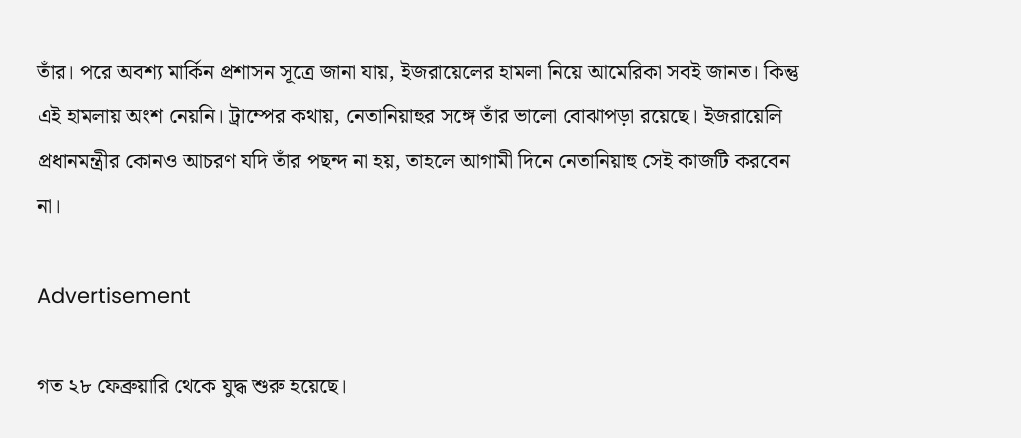তাঁর। পরে অবশ্য মার্কিন প্রশাসন সূত্রে জানা যায়, ইজরায়েলের হামলা নিয়ে আমেরিকা সবই জানত। কিন্তু এই হামলায় অংশ নেয়নি। ট্রাম্পের কথায়, নেতানিয়াহুর সঙ্গে তাঁর ভালো বোঝাপড়া রয়েছে। ইজরায়েলি প্রধানমন্ত্রীর কোনও আচরণ যদি তাঁর পছন্দ না হয়, তাহলে আগামী দিনে নেতানিয়াহু সেই কাজটি করবেন না।

Advertisement

গত ২৮ ফেব্রুয়ারি থেকে যুদ্ধ শুরু হয়েছে।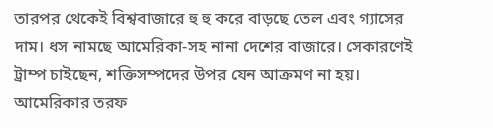তারপর থেকেই বিশ্ববাজারে হু হু করে বাড়ছে তেল এবং গ্যাসের দাম। ধস নামছে আমেরিকা-সহ নানা দেশের বাজারে। সেকারণেই ট্রাম্প চাইছেন, শক্তিসম্পদের উপর যেন আক্রমণ না হয়। আমেরিকার তরফ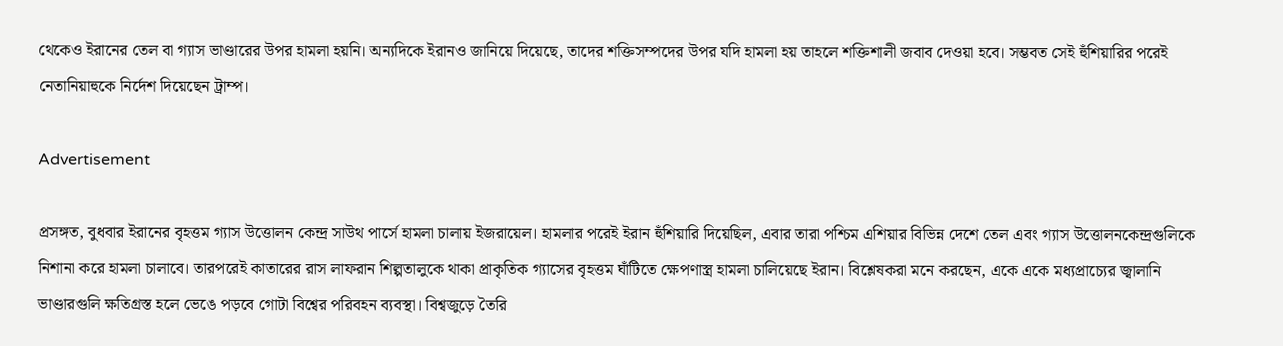থেকেও ইরানের তেল বা গ্যাস ভাণ্ডারের উপর হামলা হয়নি। অন্যদিকে ইরানও জানিয়ে দিয়েছে, তাদের শক্তিসম্পদের উপর যদি হামলা হয় তাহলে শক্তিশালী জবাব দেওয়া হবে। সম্ভবত সেই হুঁশিয়ারির পরেই নেতানিয়াহুকে নির্দেশ দিয়েছেন ট্রাম্প।

Advertisement

প্রসঙ্গত, বুধবার ইরানের বৃহত্তম গ্যাস উত্তোলন কেন্দ্র সাউথ পার্সে হামলা চালায় ইজরায়েল। হামলার পরেই ইরান হুঁশিয়ারি দিয়েছিল, এবার তারা পশ্চিম এশিয়ার বিভিন্ন দেশে তেল এবং গ্যাস উত্তোলনকেন্দ্রগুলিকে নিশানা করে হামলা চালাবে। তারপরেই কাতারের রাস লাফরান শিল্পতালুকে থাকা প্রাকৃতিক গ্যাসের বৃহত্তম ঘাঁটিতে ক্ষেপণাস্ত্র হামলা চালিয়েছে ইরান। বিশ্লেষকরা মনে করছেন, একে একে মধ্যপ্রাচ্যের জ্বালানি ভাণ্ডারগুলি ক্ষতিগ্রস্ত হলে ভেঙে পড়বে গোটা বিশ্বের পরিবহন ব্যবস্থা। বিশ্বজুড়ে তৈরি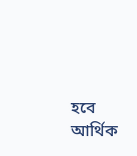হবে আর্থিক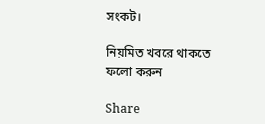সংকট।

নিয়মিত খবরে থাকতে ফলো করুন

Share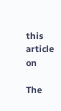this article on

The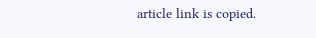article link is copied.